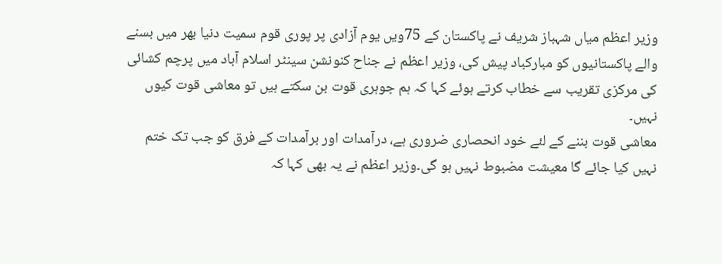وزیر اعظم میاں شہباز شریف نے پاکستان کے 75ویں یوم آزادی پر پوری قوم سمیت دنیا بھر میں بسنے والے پاکستانیوں کو مبارکباد پیش کی، وزیر اعظم نے جناح کنونشن سینٹر اسلام آباد میں پرچم کشائی کی مرکزی تقریب سے خطاب کرتے ہوئے کہا کہ ہم جوہری قوت بن سکتے ہیں تو معاشی قوت کیوں نہیں۔
معاشی قوت بننے کے لئے خود انحصاری ضروری ہے، درآمدات اور برآمدات کے فرق کو جب تک ختم نہیں کیا جائے گا معیشت مضبوط نہیں ہو گی۔وزیر اعظم نے یہ بھی کہا کہ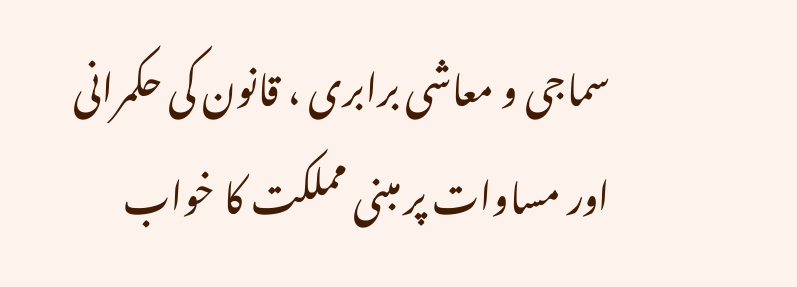سماجی و معاشی برابری ، قانون کی حکمرانی اور مساوات پر مبنی مملکت کا خواب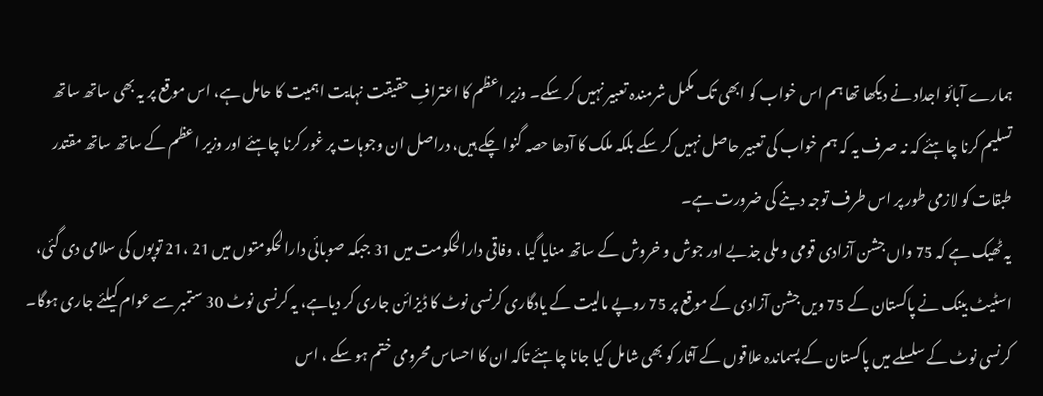ہمارے آبائو اجداد نے دیکھا تھا ہم اس خواب کو ابھی تک مکمل شرمندہ تعبیر نہیں کر سکے۔ وزیر اعظم کا اعترافِ حقیقت نہایت اہمیت کا حامل ہے، اس موقع پر یہ بھی ساتھ ساتھ تسلیم کرنا چاہئے کہ نہ صرف یہ کہ ہم خواب کی تعبیر حاصل نہیں کر سکے بلکہ ملک کا آدھا حصہ گنوا چکے ہیں، دراصل ان وجوہات پر غور کرنا چاہئے اور وزیر اعظم کے ساتھ ساتھ مقتدر طبقات کو لازمی طور پر اس طرف توجہ دینے کی ضرورت ہے۔
یہ ٹھیک ہے کہ 75 واں جشن آزادی قومی و ملی جذبے اور جوش و خروش کے ساتھ منایا گیا ، وفاقی دارالحکومت میں 31 جبکہ صوبائی دارالحکومتوں میں 21 ،21 توپوں کی سلامی دی گئی، اسٹیٹ بینک نے پاکستان کے 75 ویں جشن آزادی کے موقع پر 75 روپے مالیت کے یادگاری کرنسی نوٹ کا ڈیزائن جاری کر دیاہے، یہ کرنسی نوٹ 30 ستمبر سے عوام کیلئے جاری ہوگا۔ کرنسی نوٹ کے سلسلے میں پاکستان کے پسماندہ علاقوں کے آثار کو بھی شامل کیا جانا چاہئے تاکہ ان کا احساس محرومی ختم ہو سکے ، اس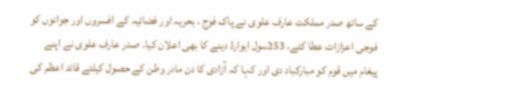کے ساتھ صدر مملکت عارف علوی نے پاک فوج ، بحریہ اور فضائیہ کے افسروں اور جوانوں کو فوجی اعزازات عطا کئے، 253سول ایوارڈ دینے کا بھی اعلان کیا۔ صدر عارف علوی نے اپنے پیغام میں قوم کو مبارکباد دی اور کہا کہ آزادی کا دن مادر وطن کے حصول کیلئے قائد اعظم کی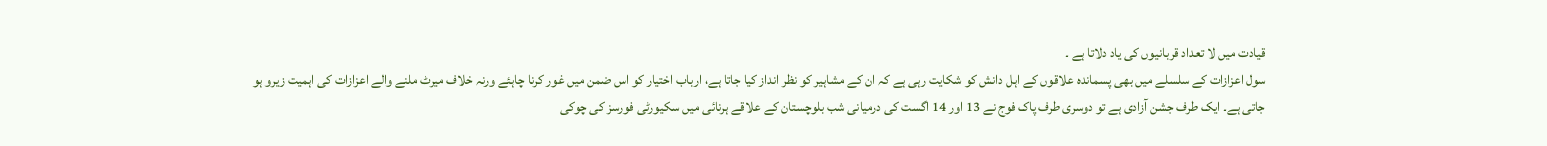قیادت میں لا تعداد قربانیوں کی یاد دلاتا ہے ۔
سول اعزازات کے سلسلے میں بھی پسماندہ علاقوں کے اہل دانش کو شکایت رہی ہے کہ ان کے مشاہیر کو نظر انداز کیا جاتا ہے، ارباب اختیار کو اس ضمن میں غور کرنا چاہئے ورنہ خلاف میرٹ ملنے والے اعزازات کی اہمیت زیرو ہو جاتی ہے۔ ایک طرف جشن آزادی ہے تو دوسری طرف پاک فوج نے 13 اور 14 اگست کی درمیانی شب بلوچستان کے علاقے ہرنائی میں سکیورٹی فورسز کی چوکی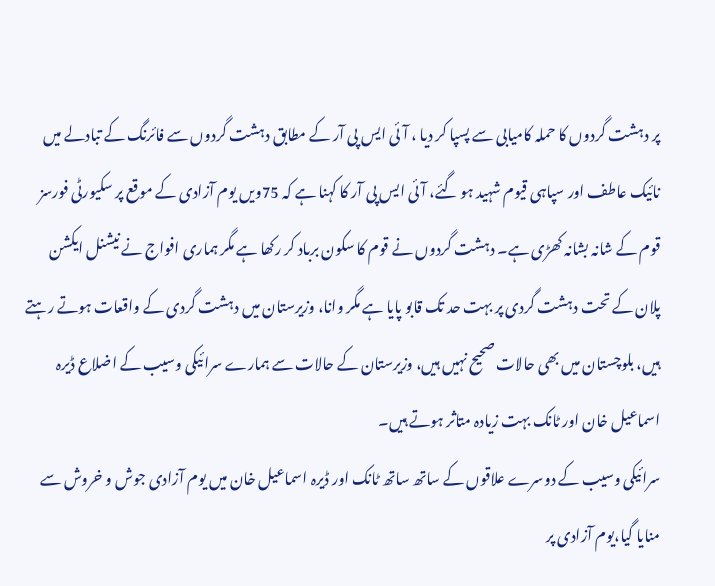پر دہشت گردوں کا حملہ کامیابی سے پسپا کر دیا ، آئی ایس پی آر کے مطابق دہشت گردوں سے فائرنگ کے تبادلے میں نائیک عاطف اور سپاہی قیوم شہید ہو گئے، آئی ایس پی آر کا کہنا ہے کہ 75ویں یوم آزادی کے موقع پر سکیورٹی فورسز قوم کے شانہ بشانہ کھڑی ہے۔ دہشت گردوں نے قوم کا سکون برباد کر رکھا ہے مگر ہماری افواج نے نیشنل ایکشن پلان کے تحت دہشت گردی پر بہت حد تک قابو پایا ہے مگر وانا، وزیرستان میں دہشت گردی کے واقعات ہوتے رہتے ہیں، بلوچستان میں بھی حالات صحیح نہیں ہیں، وزیرستان کے حالات سے ہمارے سرائیکی وسیب کے اضلاع ڈیرہ اسماعیل خان اور ٹانک بہت زیادہ متاثر ہوتے ہیں۔
سرائیکی وسیب کے دوسرے علاقوں کے ساتھ ساتھ ٹانک اور ڈیرہ اسماعیل خان میں یوم آزادی جوش و خروش سے منایا گیا،یوم آزادی پر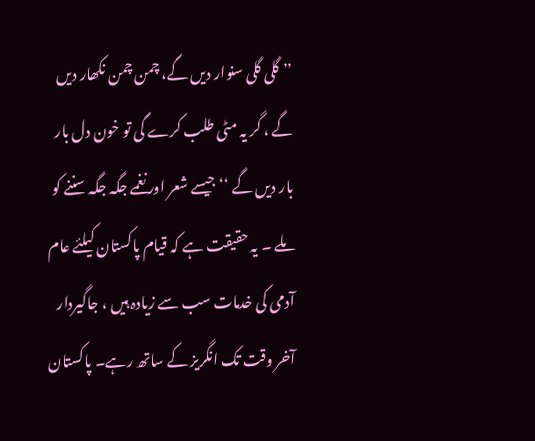’’ گلی گلی سنوار دیں گے، چمن چمن نکھار دیں گے ، گر یہ مٹی طلب کرے گی تو خون دل بار بار دیں گے ‘‘ جیسے شعر اور نغمے جگہ جگہ سننے کو ملے ۔ یہ حقیقت ہے کہ قیام پاکستان کیلئے عام آدمی کی خدمات سب سے زیادہ ہیں ، جاگیردار آخر وقت تک انگریز کے ساتھ رہے۔ پاکستان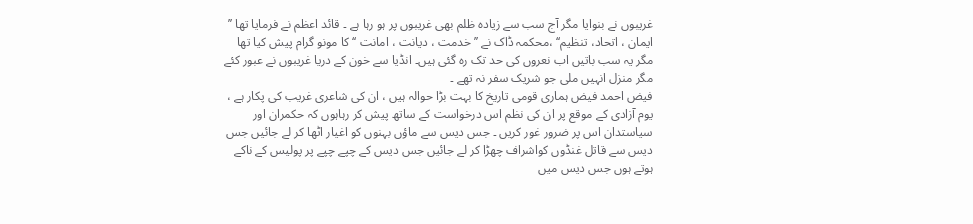غریبوں نے بنوایا مگر آج سب سے زیادہ ظلم بھی غریبوں پر ہو رہا ہے ۔ قائد اعظم نے فرمایا تھا ’’ ایمان ، اتحاد، تنظیم‘‘ ،محکمہ ڈاک نے ’’ خدمت ، دیانت ، امانت ‘‘ کا مونو گرام پیش کیا تھا مگر یہ سب باتیں اب نعروں کی حد تک رہ گئی ہیں۔ انڈیا سے خون کے دریا غریبوں نے عبور کئے مگر منزل انہیں ملی جو شریک سفر نہ تھے ۔
فیض احمد فیض ہماری قومی تاریخ کا بہت بڑا حوالہ ہیں ، ان کی شاعری غریب کی پکار ہے ، یوم آزادی کے موقع پر ان کی نظم اس درخواست کے ساتھ پیش کر رہاہوں کہ حکمران اور سیاستدان اس پر ضرور غور کریں ۔ جس دیس سے ماؤں بہنوں کو اغیار اٹھا کر لے جائیں جس دیس سے قاتل غنڈوں کواشراف چھڑا کر لے جائیں جس دیس کے چپے چپے پر پولیس کے ناکے ہوتے ہوں جس دیس میں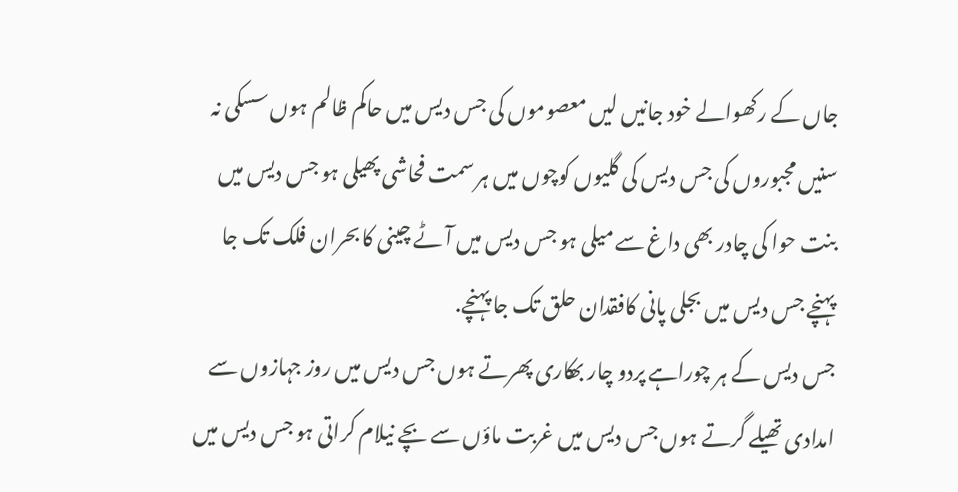جاں کے رکھوالے خود جانیں لیں معصوموں کی جس دیس میں حاکم ظالم ہوں سسکی نہ سنیں مجبوروں کی جس دیس کی گلیوں کوچوں میں ہر سمت فحاشی پھیلی ہو جس دیس میں بنت حوا کی چادر بھی داغ سے میلی ہو جس دیس میں آٹے چینی کا بحران فلک تک جا پہنچے جس دیس میں بجلی پانی کافقدان حلق تک جا پہنچے.
جس دیس کے ہر چوراہے پردو چار بھکاری پھرتے ہوں جس دیس میں روز جہازوں سے امدادی تھیلے گرتے ہوں جس دیس میں غربت ماؤں سے بچے نیلام کراتی ہو جس دیس میں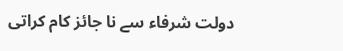دولت شرفاء سے نا جائز کام کراتی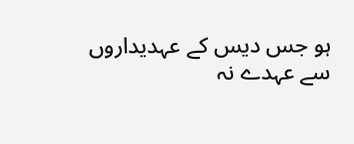ہو جس دیس کے عہدیداروں سے عہدے نہ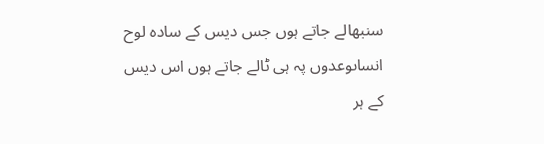سنبھالے جاتے ہوں جس دیس کے سادہ لوح انساںوعدوں پہ ہی ٹالے جاتے ہوں اس دیس کے ہر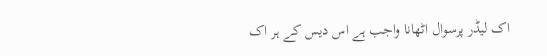اک لیڈر پرسوال اٹھانا واجب ہے اس دیس کے ہر اک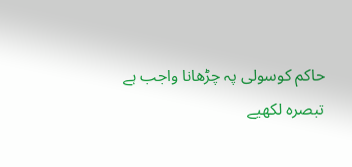حاکم کوسولی پہ چڑھانا واجب ہے
تبصرہ لکھیے